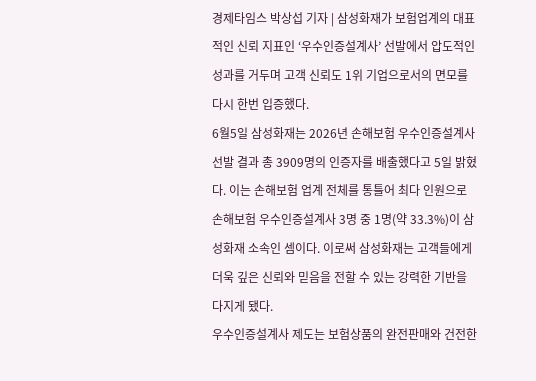경제타임스 박상섭 기자 | 삼성화재가 보험업계의 대표적인 신뢰 지표인 ‘우수인증설계사’ 선발에서 압도적인 성과를 거두며 고객 신뢰도 1위 기업으로서의 면모를 다시 한번 입증했다.
6월5일 삼성화재는 2026년 손해보험 우수인증설계사 선발 결과 총 3909명의 인증자를 배출했다고 5일 밝혔다. 이는 손해보험 업계 전체를 통틀어 최다 인원으로 손해보험 우수인증설계사 3명 중 1명(약 33.3%)이 삼성화재 소속인 셈이다. 이로써 삼성화재는 고객들에게 더욱 깊은 신뢰와 믿음을 전할 수 있는 강력한 기반을 다지게 됐다.
우수인증설계사 제도는 보험상품의 완전판매와 건전한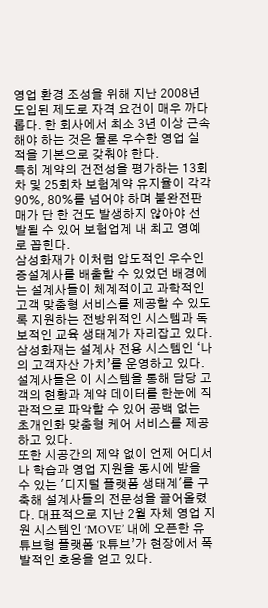영업 환경 조성을 위해 지난 2008년 도입된 제도로 자격 요건이 매우 까다롭다. 한 회사에서 최소 3년 이상 근속해야 하는 것은 물론 우수한 영업 실적을 기본으로 갖춰야 한다.
특히 계약의 건전성을 평가하는 13회차 및 25회차 보험계약 유지율이 각각 90%, 80%를 넘어야 하며 불완전판매가 단 한 건도 발생하지 않아야 선발될 수 있어 보험업계 내 최고 영예로 꼽힌다.
삼성화재가 이처럼 압도적인 우수인증설계사를 배출할 수 있었던 배경에는 설계사들이 체계적이고 과학적인 고객 맞춤형 서비스를 제공할 수 있도록 지원하는 전방위적인 시스템과 독보적인 교육 생태계가 자리잡고 있다.
삼성화재는 설계사 전용 시스템인 ‘나의 고객자산 가치’를 운영하고 있다. 설계사들은 이 시스템을 통해 담당 고객의 현황과 계약 데이터를 한눈에 직관적으로 파악할 수 있어 공백 없는 초개인화 맞춤형 케어 서비스를 제공하고 있다.
또한 시공간의 제약 없이 언제 어디서나 학습과 영업 지원을 동시에 받을 수 있는 '디지털 플랫폼 생태계'를 구축해 설계사들의 전문성을 끌어올렸다. 대표적으로 지난 2월 자체 영업 지원 시스템인 ‘MOVE’ 내에 오픈한 유튜브형 플랫폼 ‘R튜브’가 현장에서 폭발적인 호응을 얻고 있다.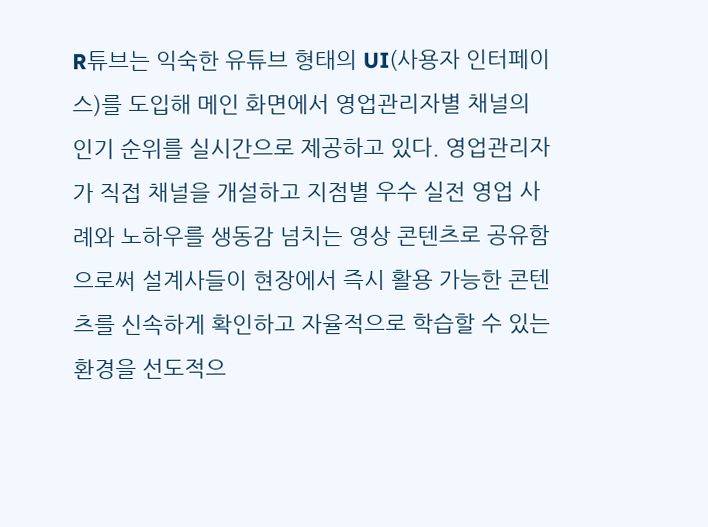R튜브는 익숙한 유튜브 형태의 UI(사용자 인터페이스)를 도입해 메인 화면에서 영업관리자별 채널의 인기 순위를 실시간으로 제공하고 있다. 영업관리자가 직접 채널을 개설하고 지점별 우수 실전 영업 사례와 노하우를 생동감 넘치는 영상 콘텐츠로 공유함으로써 설계사들이 현장에서 즉시 활용 가능한 콘텐츠를 신속하게 확인하고 자율적으로 학습할 수 있는 환경을 선도적으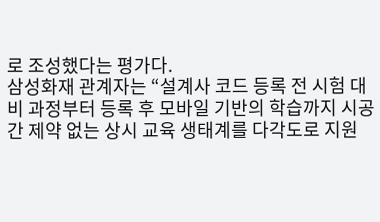로 조성했다는 평가다.
삼성화재 관계자는 “설계사 코드 등록 전 시험 대비 과정부터 등록 후 모바일 기반의 학습까지 시공간 제약 없는 상시 교육 생태계를 다각도로 지원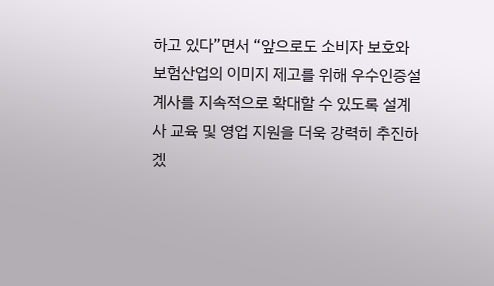하고 있다”면서 “앞으로도 소비자 보호와 보험산업의 이미지 제고를 위해 우수인증설계사를 지속적으로 확대할 수 있도록 설계사 교육 및 영업 지원을 더욱 강력히 추진하겠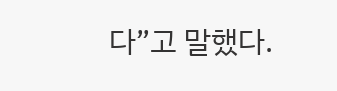다”고 말했다.